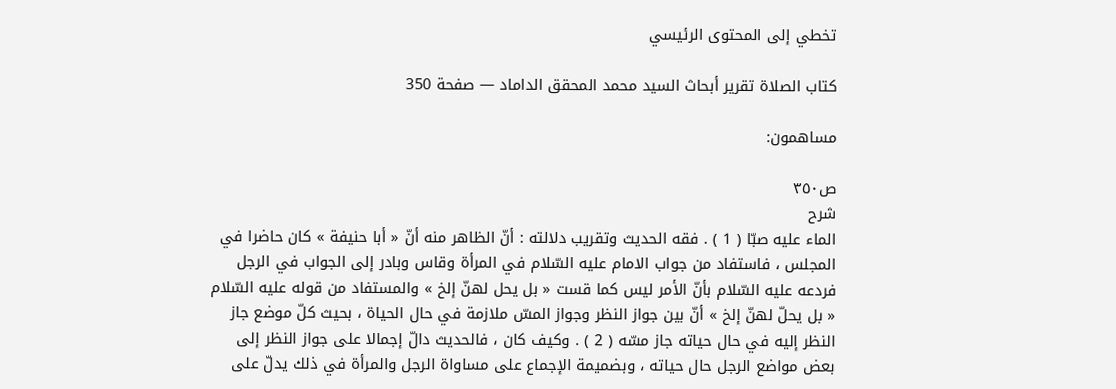تخطي إلى المحتوى الرئيسي

كتاب الصلاة تقرير أبحاث السيد محمد المحقق الداماد — صفحة 350

مساهمون:

ص٣٥٠
شرح
الماء عليه صبّا ( 1 ) . فقه الحديث وتقريب دلالته : أنّ الظاهر منه أنّ « أبا حنيفة » كان حاضرا في المجلس ، فاستفاد من جواب الامام عليه السّلام في المرأة وقاس وبادر إلى الجواب في الرجل فردعه عليه السّلام بأنّ الأمر ليس كما قست « بل يحل لهنّ إلخ » والمستفاد من قوله عليه السّلام « بل يحلّ لهنّ إلخ » أنّ بين جواز النظر وجواز المسّ ملازمة في حال الحياة ، بحيث كلّ موضع جاز النظر إليه في حال حياته جاز مسّه ( 2 ) . وكيف كان ، فالحديث دالّ إجمالا على جواز النظر إلى بعض مواضع الرجل حال حياته ، وبضميمة الإجماع على مساواة الرجل والمرأة في ذلك يدلّ على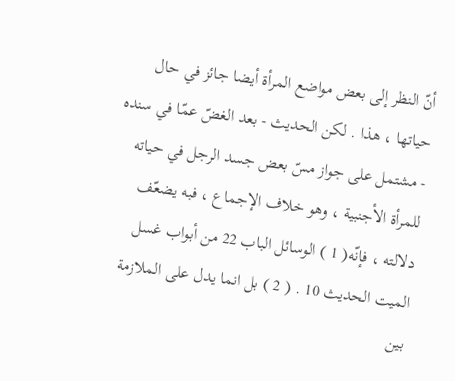أنّ النظر إلى بعض مواضع المرأة أيضا جائز في حال حياتها ، هذا . لكن الحديث - بعد الغضّ عمّا في سنده - مشتمل على جواز مسّ بعض جسد الرجل في حياته للمرأة الأجنبية ، وهو خلاف الإجماع ، فبه يضعّف دلالته ، فإنّه( 1 ) الوسائل الباب 22 من أبواب غسل الميت الحديث 10 . ( 2 ) بل انما يدل على الملازمة بين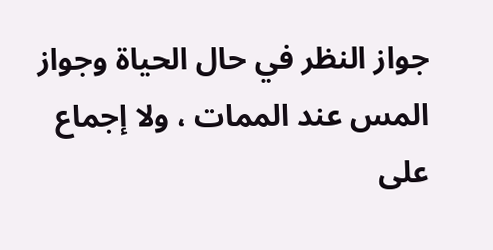جواز النظر في حال الحياة وجواز المس عند الممات ، ولا إجماع على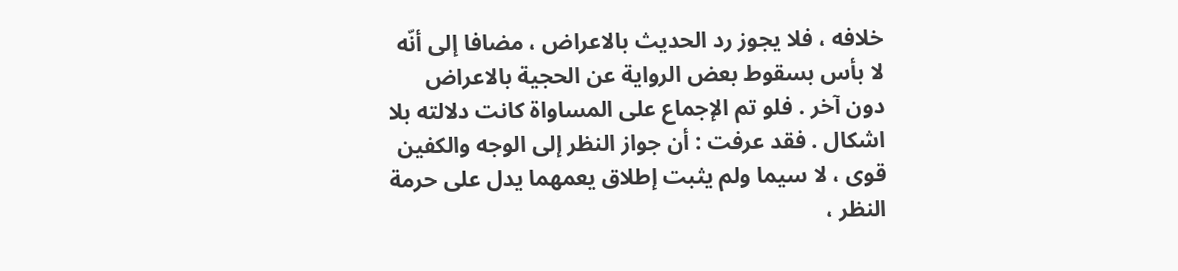خلافه ، فلا يجوز رد الحديث بالاعراض ، مضافا إلى أنّه لا بأس بسقوط بعض الرواية عن الحجية بالاعراض دون آخر . فلو تم الإجماع على المساواة كانت دلالته بلا اشكال . فقد عرفت : أن جواز النظر إلى الوجه والكفين قوى ، لا سيما ولم يثبت إطلاق يعمهما يدل على حرمة النظر ،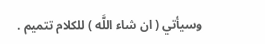وسيأتي ( ان شاء اللَّه ) للكلام تتميم .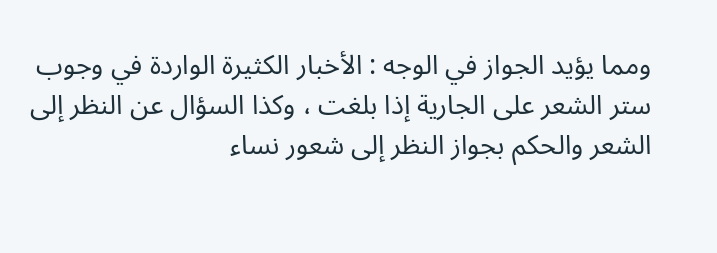ومما يؤيد الجواز في الوجه : الأخبار الكثيرة الواردة في وجوب ستر الشعر على الجارية إذا بلغت ، وكذا السؤال عن النظر إلى الشعر والحكم بجواز النظر إلى شعور نساء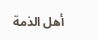أهل الذمة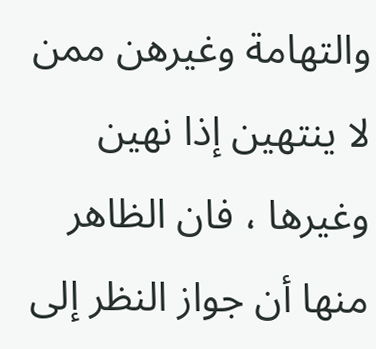والتهامة وغيرهن ممن لا ينتهين إذا نهين وغيرها ، فان الظاهر منها أن جواز النظر إلى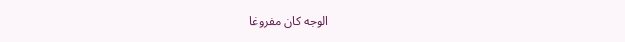الوجه كان مفروغا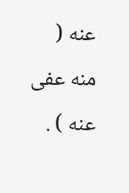عنه ( منه عفى عنه ) .